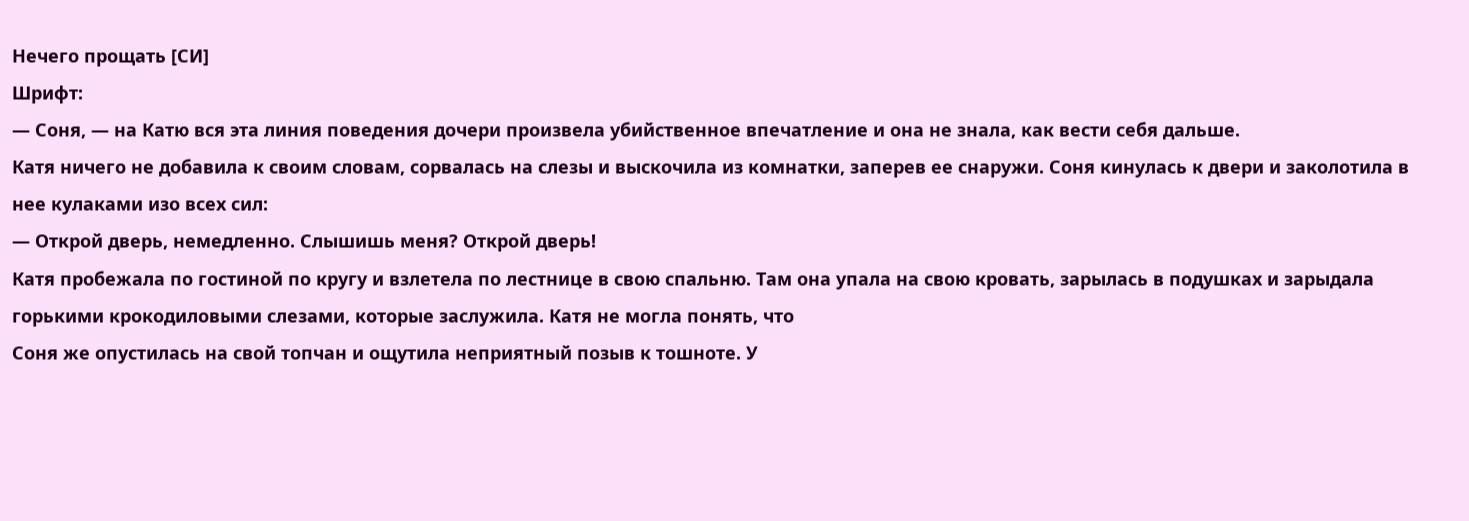Нечего прощать [СИ]
Шрифт:
— Соня, — на Катю вся эта линия поведения дочери произвела убийственное впечатление и она не знала, как вести себя дальше.
Катя ничего не добавила к своим словам, сорвалась на слезы и выскочила из комнатки, заперев ее снаружи. Соня кинулась к двери и заколотила в нее кулаками изо всех сил:
— Открой дверь, немедленно. Слышишь меня? Открой дверь!
Катя пробежала по гостиной по кругу и взлетела по лестнице в свою спальню. Там она упала на свою кровать, зарылась в подушках и зарыдала горькими крокодиловыми слезами, которые заслужила. Катя не могла понять, что
Соня же опустилась на свой топчан и ощутила неприятный позыв к тошноте. У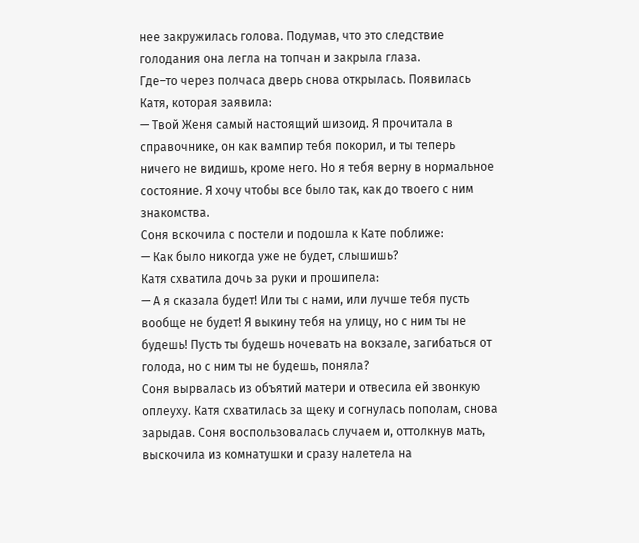нее закружилась голова. Подумав, что это следствие голодания она легла на топчан и закрыла глаза.
Где–то через полчаса дверь снова открылась. Появилась Катя, которая заявила:
— Твой Женя самый настоящий шизоид. Я прочитала в справочнике, он как вампир тебя покорил, и ты теперь ничего не видишь, кроме него. Но я тебя верну в нормальное состояние. Я хочу чтобы все было так, как до твоего с ним знакомства.
Соня вскочила с постели и подошла к Кате поближе:
— Как было никогда уже не будет, слышишь?
Катя схватила дочь за руки и прошипела:
— А я сказала будет! Или ты с нами, или лучше тебя пусть вообще не будет! Я выкину тебя на улицу, но с ним ты не будешь! Пусть ты будешь ночевать на вокзале, загибаться от голода, но с ним ты не будешь, поняла?
Соня вырвалась из объятий матери и отвесила ей звонкую оплеуху. Катя схватилась за щеку и согнулась пополам, снова зарыдав. Соня воспользовалась случаем и, оттолкнув мать, выскочила из комнатушки и сразу налетела на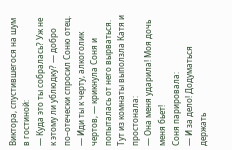Виктора, спустившегося на шум в гостиной:
— Куда это ты собралась? Уж не к этому ли ублюдку? — добро по–отечески спросил Соню отец.
— Иди ты к черту, алкоголик чертов, — крикнула Соня и попыталась от него вырваться.
Тут из комнаты выползла Катя и простонала:
— Она меня ударила! Моя дочь меня бьет!
Соня парировала:
— И за дело! Додуматься держать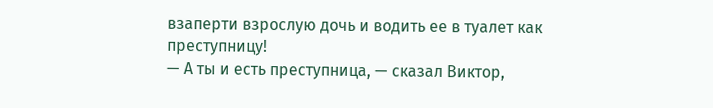взаперти взрослую дочь и водить ее в туалет как преступницу!
— А ты и есть преступница, — сказал Виктор,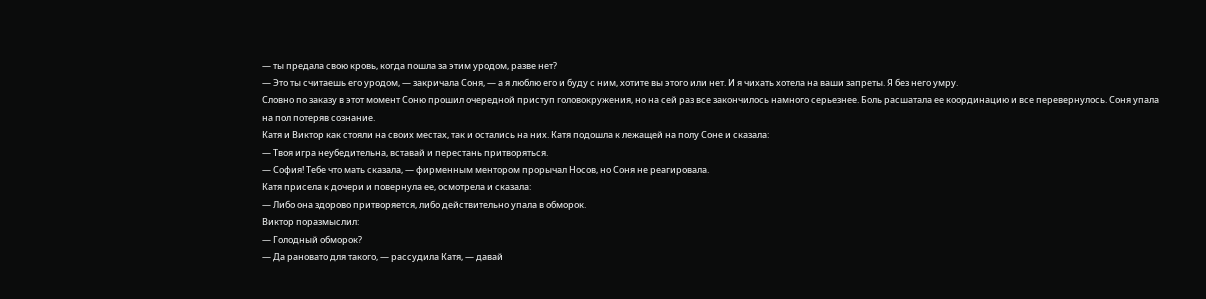— ты предала свою кровь, когда пошла за этим уродом, разве нет?
— Это ты считаешь его уродом, — закричала Соня, — а я люблю его и буду с ним, хотите вы этого или нет. И я чихать хотела на ваши запреты. Я без него умру.
Словно по заказу в этот момент Соню прошил очередной приступ головокружения, но на сей раз все закончилось намного серьезнее. Боль расшатала ее координацию и все перевернулось. Соня упала на пол потеряв сознание.
Катя и Виктор как стояли на своих местах, так и остались на них. Катя подошла к лежащей на полу Соне и сказала:
— Твоя игра неубедительна, вставай и перестань притворяться.
— София! Тебе что мать сказала, — фирменным ментором прорычал Носов, но Соня не реагировала.
Катя присела к дочери и повернула ее, осмотрела и сказала:
— Либо она здорово притворяется, либо действительно упала в обморок.
Виктор поразмыслил:
— Голодный обморок?
— Да рановато для такого, — рассудила Катя, — давай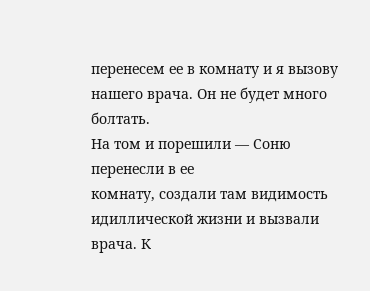перенесем ее в комнату и я вызову нашего врача. Он не будет много болтать.
На том и порешили — Соню перенесли в ее
комнату, создали там видимость идиллической жизни и вызвали врача. К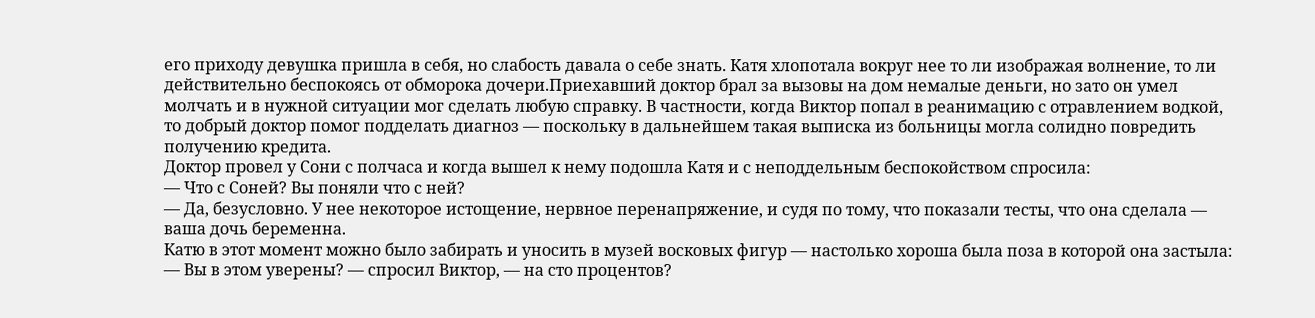его приходу девушка пришла в себя, но слабость давала о себе знать. Катя хлопотала вокруг нее то ли изображая волнение, то ли действительно беспокоясь от обморока дочери.Приехавший доктор брал за вызовы на дом немалые деньги, но зато он умел молчать и в нужной ситуации мог сделать любую справку. В частности, когда Виктор попал в реанимацию с отравлением водкой, то добрый доктор помог подделать диагноз — поскольку в дальнейшем такая выписка из больницы могла солидно повредить получению кредита.
Доктор провел у Сони с полчаса и когда вышел к нему подошла Катя и с неподдельным беспокойством спросила:
— Что с Соней? Вы поняли что с ней?
— Да, безусловно. У нее некоторое истощение, нервное перенапряжение, и судя по тому, что показали тесты, что она сделала — ваша дочь беременна.
Катю в этот момент можно было забирать и уносить в музей восковых фигур — настолько хороша была поза в которой она застыла:
— Вы в этом уверены? — спросил Виктор, — на сто процентов?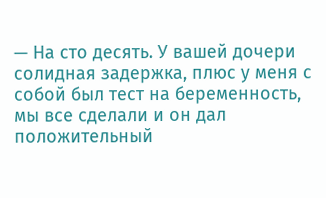— На сто десять. У вашей дочери солидная задержка, плюс у меня с собой был тест на беременность, мы все сделали и он дал положительный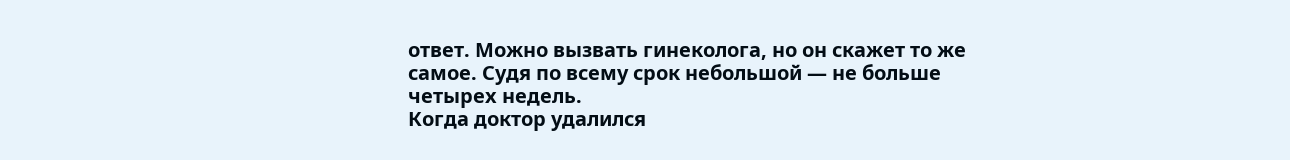ответ. Можно вызвать гинеколога, но он скажет то же самое. Судя по всему срок небольшой — не больше четырех недель.
Когда доктор удалился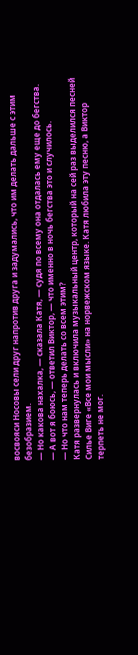восвояси Носовы сели друг напротив друга и задумались, что им делать дальше с этим безобразием.
— Но какова нахалка, — сказала Катя, — судя по всему она отдалась ему еще до бегства.
— А вот я боюсь, — ответил Виктор, — что именно в ночь бегства это и случилось.
— Но что нам теперь делать со всем этим?
Катя развернулась и включила музыкальный центр, который на сей раз выделился песней Силье Виге «Все мои мысли» на норвежском языке. Катя любила эту песню, а Виктор терпеть не мог.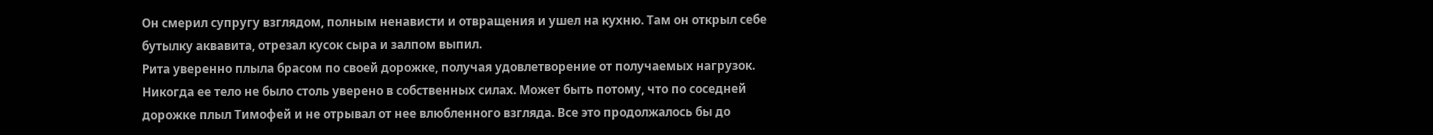Он смерил супругу взглядом, полным ненависти и отвращения и ушел на кухню. Там он открыл себе бутылку аквавита, отрезал кусок сыра и залпом выпил.
Рита уверенно плыла брасом по своей дорожке, получая удовлетворение от получаемых нагрузок. Никогда ее тело не было столь уверено в собственных силах. Может быть потому, что по соседней дорожке плыл Тимофей и не отрывал от нее влюбленного взгляда. Все это продолжалось бы до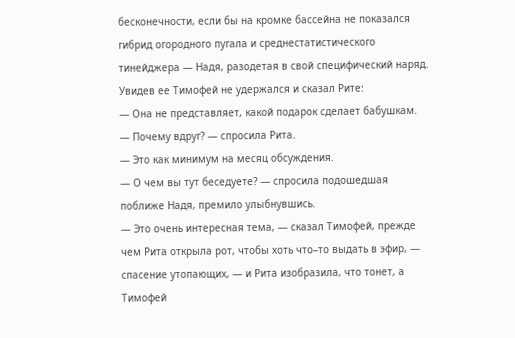бесконечности, если бы на кромке бассейна не показался гибрид огородного пугала и среднестатистического тинейджера — Надя, разодетая в свой специфический наряд. Увидев ее Тимофей не удержался и сказал Рите:
— Она не представляет, какой подарок сделает бабушкам.
— Почему вдруг? — спросила Рита.
— Это как минимум на месяц обсуждения.
— О чем вы тут беседуете? — спросила подошедшая поближе Надя, премило улыбнувшись.
— Это очень интересная тема, — сказал Тимофей, прежде чем Рита открыла рот, чтобы хоть что–то выдать в эфир, — спасение утопающих, — и Рита изобразила, что тонет, а Тимофей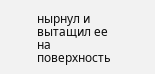нырнул и вытащил ее на поверхность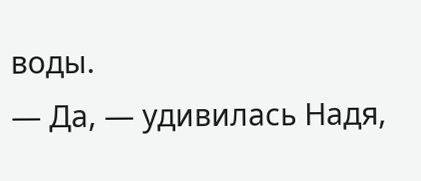воды.
— Да, — удивилась Надя,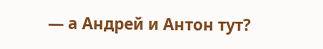— а Андрей и Антон тут?